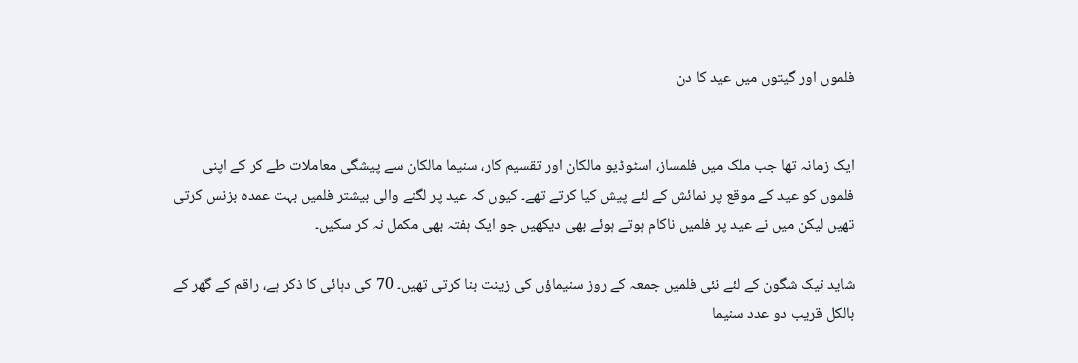فلموں اور گیتوں میں عید کا دن


ایک زمانہ تھا جب ملک میں فلمساز، اسٹوڈیو مالکان اور تقسیم کار، سنیما مالکان سے پیشگی معاملات طے کر کے اپنی فلموں کو عید کے موقع پر نمائش کے لئے پیش کیا کرتے تھے۔ کیوں کہ عید پر لگنے والی بیشتر فلمیں بہت عمدہ بزنس کرتی تھیں لیکن میں نے عید پر فلمیں ناکام ہوتے ہوئے بھی دیکھیں جو ایک ہفتہ بھی مکمل نہ کر سکیں۔

شاید نیک شگون کے لئے نئی فلمیں جمعہ کے روز سنیماؤں کی زینت بنا کرتی تھیں۔ 70 کی دہائی کا ذکر ہے، راقم کے گھر کے بالکل قریب دو عدد سنیما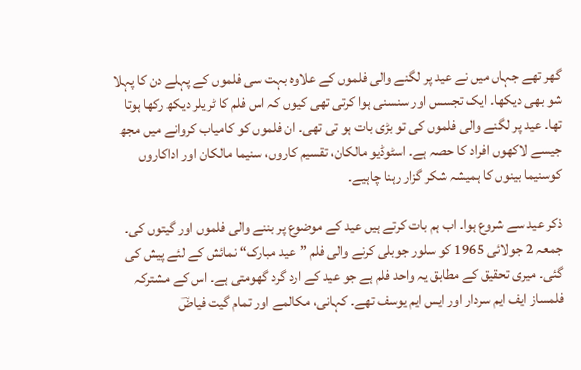گھر تھے جہاں میں نے عید پر لگنے والی فلموں کے علاوہ بہت سی فلموں کے پہلے دن کا پہلا شو بھی دیکھا۔ ایک تجسس اور سنسنی ہوا کرتی تھی کیوں کہ اس فلم کا ٹریلر دیکھ رکھا ہوتا تھا۔ عید پر لگنے والی فلموں کی تو بڑی بات ہو تی تھی۔ ان فلموں کو کامیاب کروانے میں مجھ جیسے لاکھوں افراد کا حصہ ہے۔ اسٹوڈیو مالکان، تقسیم کاروں، سنیما مالکان اور اداکاروں کوسنیما بینوں کا ہمیشہ شکر گزار رہنا چاہیے۔

ذکر عید سے شروع ہوا۔ اب ہم بات کرتے ہیں عید کے موضوع پر بننے والی فلموں اور گیتوں کی۔ جمعہ 2 جولائی 1965 کو سلور جوبلی کرنے والی فلم ”عید مبارک“ نمائش کے لئے پیش کی گئی۔ میری تحقیق کے مطابق یہ واحد فلم ہے جو عید کے ارد گرد گھومتی ہے۔ اس کے مشترکہ فلمساز ایف ایم سردار اور ایس ایم یوسف تھے۔ کہانی، مکالمے اور تمام گیت فیاضؔ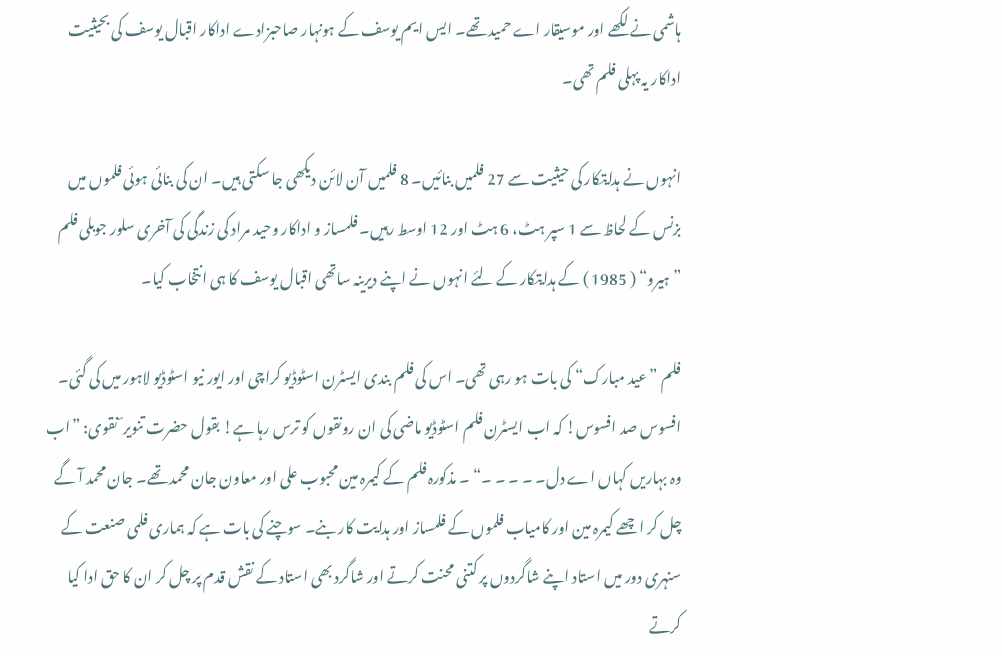ہاشمی نے لکھے اور موسیقار اے حمید تھے۔ ایس ایم یوسف کے ہونہار صاحبزادے اداکار اقبال یوسف کی بحیثیت اداکار یہ پہلی فلم تھی۔

انہوں نے ہدایتکار کی حیثیت سے 27 فلمیں بنائیں۔ 8 فلمیں آن لائن دیکھی جا سکتی ہیں۔ ان کی بنائی ہوئی فلموں میں بزنس کے لحاظ سے 1 سپر ہٹ، 6 ہٹ اور 12 اوسط رہیں۔ فلمساز و اداکار وحید مراد کی زندگی کی آخری سلور جوبلی فلم ”ہیرو“ ( 1985 ) کے ہدایتکار کے لئے انہوں نے اپنے دیرینہ ساتھی اقبال یوسف کا ہی انتخاب کیا۔

فلم ”عید مبارک“ کی بات ہو رہی تھی۔ اس کی فلم بندی ایسٹرن اسٹوڈیو کراچی اور ایور نیو اسٹوڈیو لاہور میں کی گئی۔ افسوس صد افسوس! کہ اب ایسٹرن فلم اسٹوڈیو ماضی کی ان رونقوں کو ترس رہا ہے! بقول حضرت تنویر ؔ نقوی: ”اب وہ بہاریں کہاں اے دل۔ ۔ ۔ ۔ ۔“ ۔ مذکورہ فلم کے کیمرہ مین محبوب علی اور معاون جان محمد تھے۔ جان محمد آ گے چل کر اچھے کیمرہ مین اور کامیاب فلموں کے فلمساز اور ہدایت کار بنے۔ سوچنے کی بات ہے کہ ہماری فلمی صنعت کے سنہری دور میں استاد اپنے شاگردوں پر کتنی محنت کرتے اور شاگرد بھی استاد کے نقش قدم پر چل کر ان کا حق ادا کیا کرتے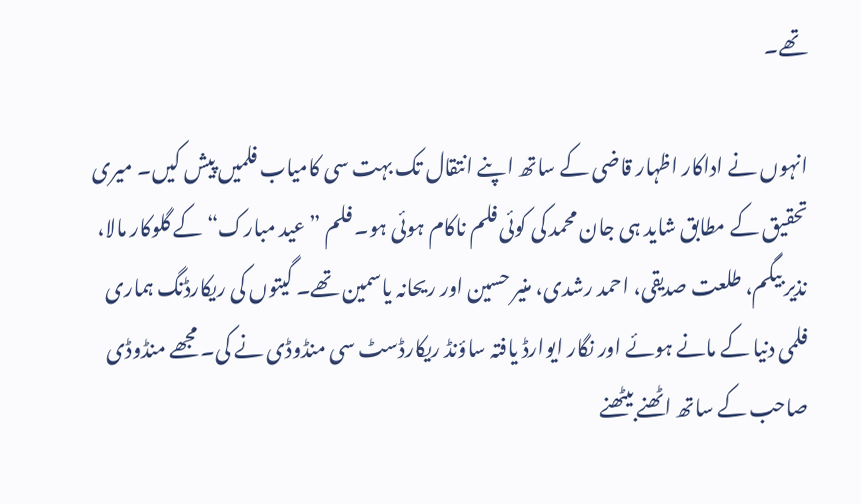تھے۔

انہوں نے اداکار اظہار قاضی کے ساتھ اپنے انتقال تک بہت سی کامیاب فلمیں پیش کیں۔ میری تحقیق کے مطابق شاید ہی جان محمد کی کوئی فلم ناکام ہوئی ہو۔ فلم ”عید مبارک“ کے گلوکار مالا، نذیر بیگم، طلعت صدیقی، احمد رشدی، منیر حسین اور ریحانہ یاسمین تھے۔ گیتوں کی ریکارڈنگ ہماری فلمی دنیا کے مانے ہوئے اور نگار ایوارڈ یافتہ ساؤنڈ ریکارڈسٹ سی منڈوڈی نے کی۔ مجھے منڈوڈی صاحب کے ساتھ اٹھنے بیٹھنے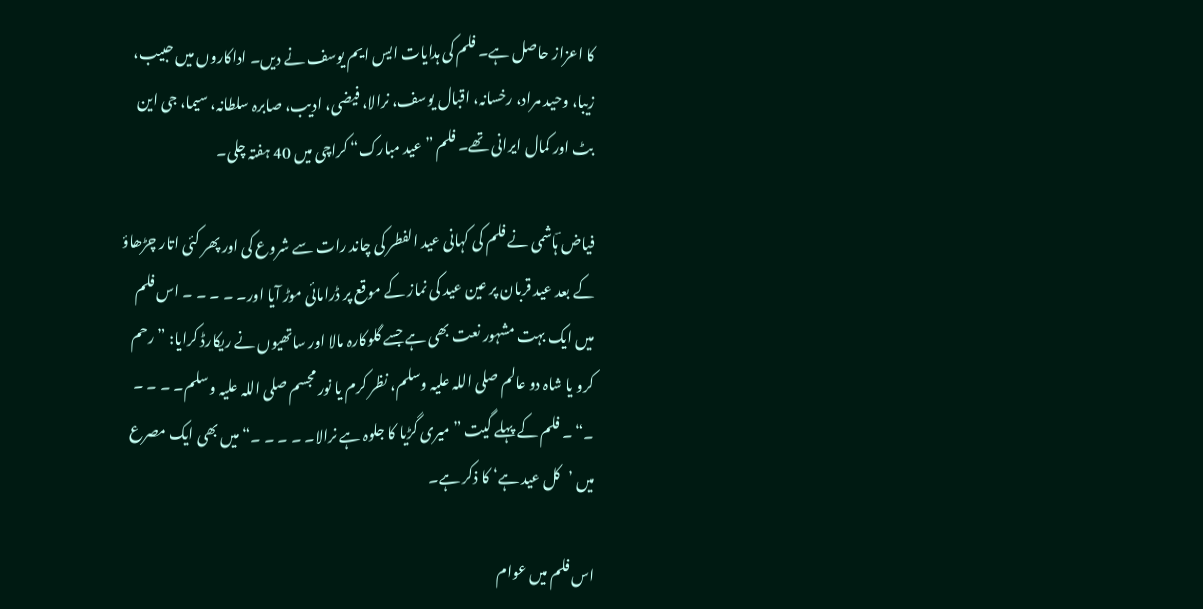کا اعزاز حاصل ہے۔ فلم کی ہدایات ایس ایم یوسف نے دیں۔ اداکاروں میں حبیب، زیبا، وحید مراد، رخسانہ، اقبال یوسف، نرالا، فیضی، ادیب، صابرہ سلطانہ، سیما، جی این بٹ اور کمال ایرانی تھے۔ فلم ”عید مبارک“ کراچی میں 40 ہفتہ چلی۔

فیاض ؔہاشمی نے فلم کی کہانی عید الفطر کی چاند رات سے شروع کی اور پھر کئی اتار چڑھاؤ کے بعد عید قربان پر عین عید کی نماز کے موقع پر ڈرامائی موڑ آیا اور۔ ۔ ۔ ۔ ۔ اس فلم میں ایک بہت مشہور نعت بھی ہے جسے گلوکارہ مالا اور ساتھیوں نے ریکارڈ کرایا: ”رحم کرو یا شاہ دو عالم صلی اللہ علیہ وسلم، نظر کرم یا نور مجسم صلی اللہ علیہ وسلم۔ ۔ ۔ ۔ ۔“ ۔ فلم کے پہلے گیت ”میری گڑیا کا جلوہ ہے نرالا۔ ۔ ۔ ۔ ۔“ میں بھی ایک مصرع میں ’کل عید ہے‘ کا ذکر ہے۔

اس فلم میں عوام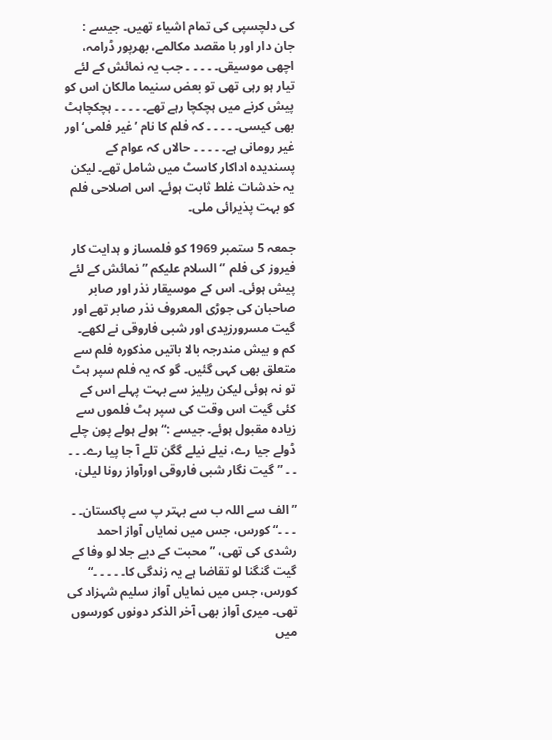کی دلچسپی کی تمام اشیاء تھیں۔ جیسے : جان دار اور با مقصد مکالمے، بھرپور ڈرامہ، اچھی موسیقی۔ ۔ ۔ ۔ ۔ جب یہ نمائش کے لئے تیار ہو رہی تھی تو بعض سنیما مالکان اس کو پیش کرنے میں ہچکچا رہے تھے۔ ۔ ۔ ۔ ۔ ہچکچاہٹ بھی کیسی۔ ۔ ۔ ۔ ۔ کہ فلم کا نام ’غیر فلمی‘ اور غیر رومانی ہے۔ ۔ ۔ ۔ ۔ حالاں کہ عوام کے پسندیدہ اداکار کاسٹ میں شامل تھے۔ لیکن یہ خدشات غلط ثابت ہوئے۔ اس اصلاحی فلم کو بہت پذیرائی ملی۔

جمعہ 5 ستمبر 1969 کو فلمساز و ہدایت کار فیروز کی فلم ’‘ السلام علیکم ”نمائش کے لئے پیش ہوئی۔ اس کے موسیقار نذر اور صابر صاحبان کی جوڑی المعروف نذر صابر تھے اور گیت مسرورزیدی اور شبی فاروقی نے لکھے۔ کم و بیش مندرجہ بالا باتیں مذکورہ فلم سے متعلق بھی کہی گئیں۔ گو کہ یہ فلم سپر ہٹ تو نہ ہوئی لیکن ریلیز سے بہت پہلے اس کے کئی گیت اس وقت کی سپر ہٹ فلموں سے زیادہ مقبول ہوئے۔ جیسے :“ ہولے ہولے پون چلے ڈولے جیا رے، نیلے نیلے گگن تلے آ جا پیا رے۔ ۔ ۔ ۔ ۔ ”گیت نگار شبی فاروقی اورآواز رونا لیلیٰ،

” الف سے اللہ ب سے بہتر پ سے پاکستان۔ ۔ ۔ ۔ ۔“ کورس، جس میں نمایاں آواز احمد رشدی کی تھی، ”محبت کے دیے جلا لو وفا کے گیت گنگنا لو تقاضا ہے یہ زندگی کا۔ ۔ ۔ ۔ ۔“ کورس، جس میں نمایاں آواز سلیم شہزاد کی تھی۔ میری آواز بھی آخر الذکر دونوں کورسوں میں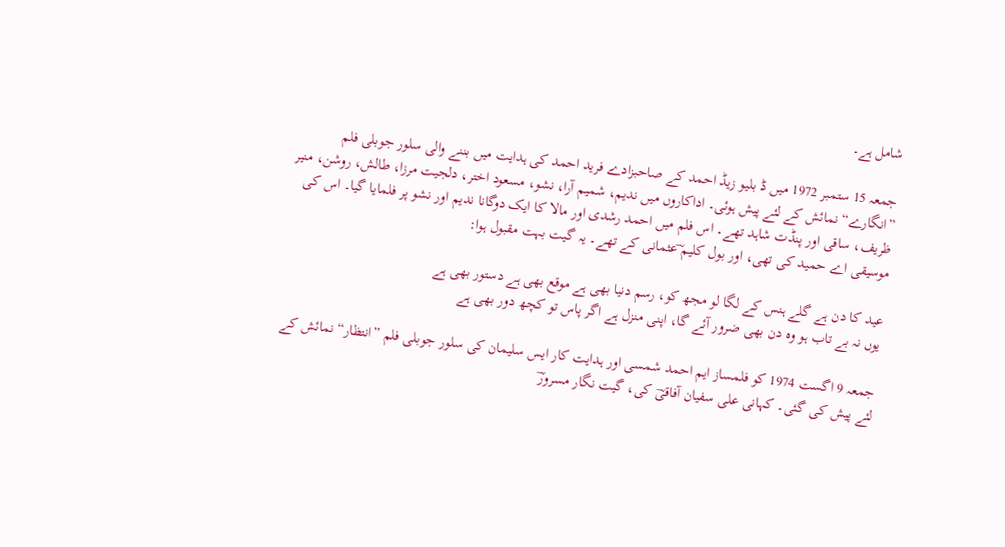شامل ہے۔

جمعہ 15 ستمبر 1972 میں ڈ بلیو زیڈ احمد کے صاحبزادے فرید احمد کی ہدایت میں بننے والی سلور جوبلی فلم ”انگارے“ نمائش کے لئے پیش ہوئی۔ اداکاروں میں ندیم، شمیم آرا، نشو، مسعود اختر، دلجیت مرزا، طالش، روشن، منیر ظریف، ساقی اور پنڈت شاہد تھے۔ اس فلم میں احمد رشدی اور مالا کا ایک دوگانا ندیم اور نشو پر فلمایا گیا۔ اس کی موسیقی اے حمید کی تھی، اور بول کلیم ؔعثمانی کے تھے۔ یہ گیت بہت مقبول ہوا:

عید کا دن ہے گلے ہنس کے لگا لو مجھ کو، رسم دنیا بھی ہے موقع بھی ہے دستور بھی ہے
یوں نہ بے تاب ہو وہ دن بھی ضرور آئے گا، اپنی منزل ہے اگر پاس تو کچھ دور بھی ہے

جمعہ 9 اگست 1974 کو فلمساز ایم احمد شمسی اور ہدایت کار ایس سلیمان کی سلور جوبلی فلم ”انتظار“ نمائش کے لئے پیش کی گئی۔ کہانی علی سفیان آفاقیؔ کی، گیت نگار مسرورؔ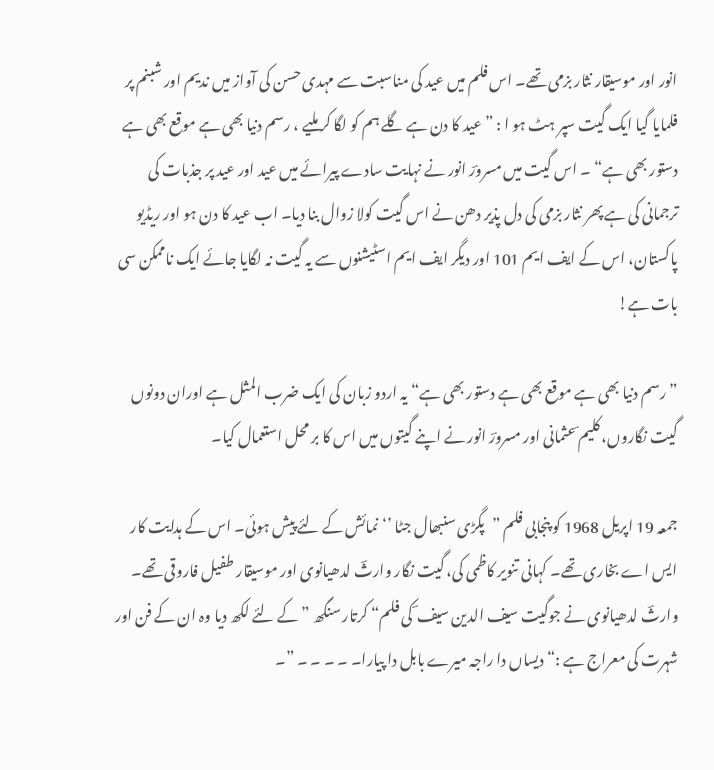انور اور موسیقار نثار بزمی تھے۔ اس فلم میں عید کی مناسبت سے مہدی حسن کی آواز میں ندیم اور شبنم پر فلمایا گیا ایک گیت سپر ہٹ ہو ا : ”عید کا دن ہے گلے ہم کو لگا کر ملیے ، رسم دنیا بھی ہے موقع بھی ہے دستور بھی ہے“ ۔ اس گیت میں مسرورؔ انور نے نہایت سادے پیرائے میں عید اور عید پر جذبات کی ترجمانی کی ہے پھر نثار بزمی کی دل پذیر دھن نے اس گیت کولا زوال بنا دیا۔ اب عید کا دن ہو اور ریڈیو پاکستان، اس کے ایف ایم 101 اور دیگر ایف ایم اسٹیشنوں سے یہ گیت نہ لگایا جائے ایک ناممکن سی بات ہے!

” رسم دنیا بھی ہے موقع بھی ہے دستور بھی ہے“ یہ اردو زبان کی ایک ضرب المثل ہے اوران دونوں گیت نگاروں، کلیم ؔعثمانی اور مسرورؔ انور نے اپنے گیتوں میں اس کا بر محل استعمال کیا۔

جمعہ 19 اپریل 1968 کو پنجابی فلم ”پگڑی سنبھال جٹا ’‘ نمائش کے لئے پیش ہوئی۔ اس کے ہدایت کار ایس اے بخاری تھے۔ کہانی تنویر کاظمی کی، گیت نگار وارثؔ لدھیانوی اور موسیقار طفیل فاروقی تھے۔ وارثؔ لدھیانوی نے جوگیت سیف الدین سیف ؔ کی فلم“ کرتار سنگھ ”کے لئے لکھ دیا وہ ان کے فن اور شہرت کی معراج ہے :“ دیساں دا راجہ میرے بابل دا پیارا۔ ۔ ۔ ۔ ۔ ”۔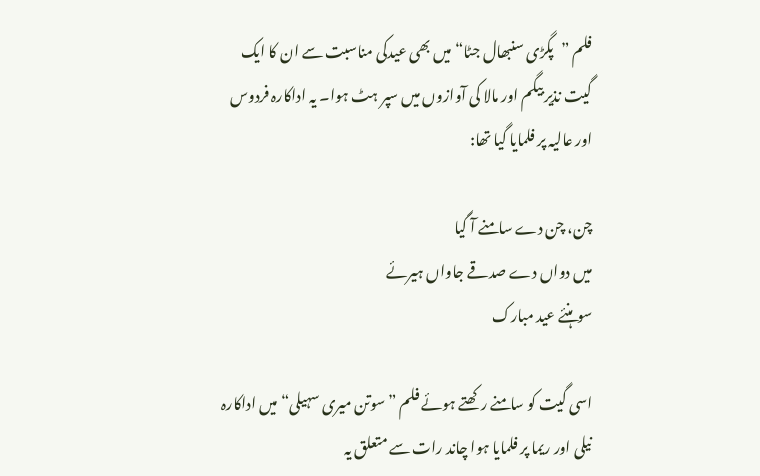فلم ”پگڑی سنبھال جٹا“ میں بھی عیدکی مناسبت سے ان کا ایک گیت نذیر بیگم اور مالا کی آوازوں میں سپر ہٹ ہوا۔ یہ اداکارہ فردوس اور عالیہ پر فلمایا گیا تھا:

چن، چن دے سامنے آ گیا
میں دواں دے صدقے جاواں ہیرئے
سوہنئے عید مبارک

اسی گیت کو سامنے رکھتے ہوئے فلم ”سوتن میری سہیلی“ میں اداکارہ نیلی اور ریما پر فلمایا ہوا چاند رات سے متعلق یہ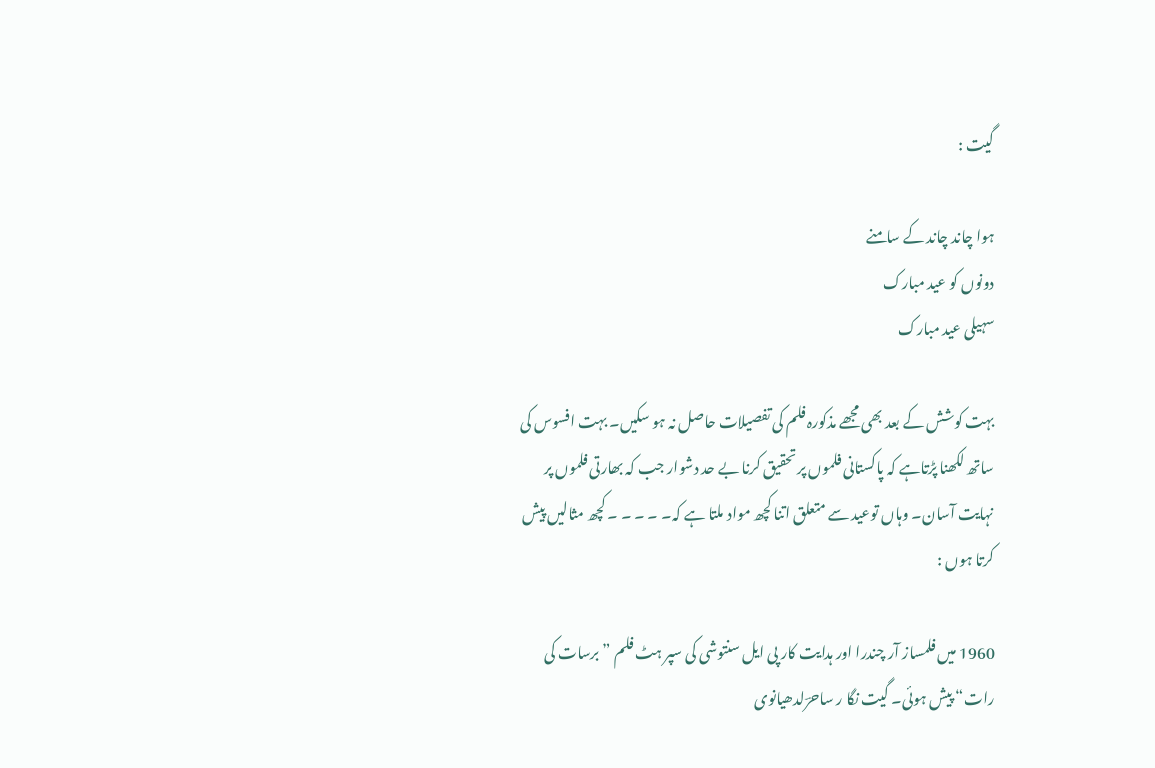گیت :

ہوا چاند چاند کے سامنے
دونوں کو عید مبارک
سہیلی عید مبارک

بہت کوشش کے بعد بھی مجھے مذکورہ فلم کی تفصیلات حاصل نہ ہو سکیں۔ بہت افسوس کی ساتھ لکھنا پڑتاہے کہ پاکستانی فلموں پر تحقیق کرنا بے حد دشوار جب کہ بھارتی فلموں پر نہایت آسان۔ وہاں توعید سے متعلق اتنا کچھ مواد ملتا ہے کہ۔ ۔ ۔ ۔ ۔ کچھ مثالیں پیش کرتا ہوں :

1960 میں فلمساز آر چندرا اور ہدایت کار پی ایل سنتوشی کی سپر ہٹ فلم ”برسات کی رات“ پیش ہوئی۔ گیت نگا ر ساحرؔلدھیانوی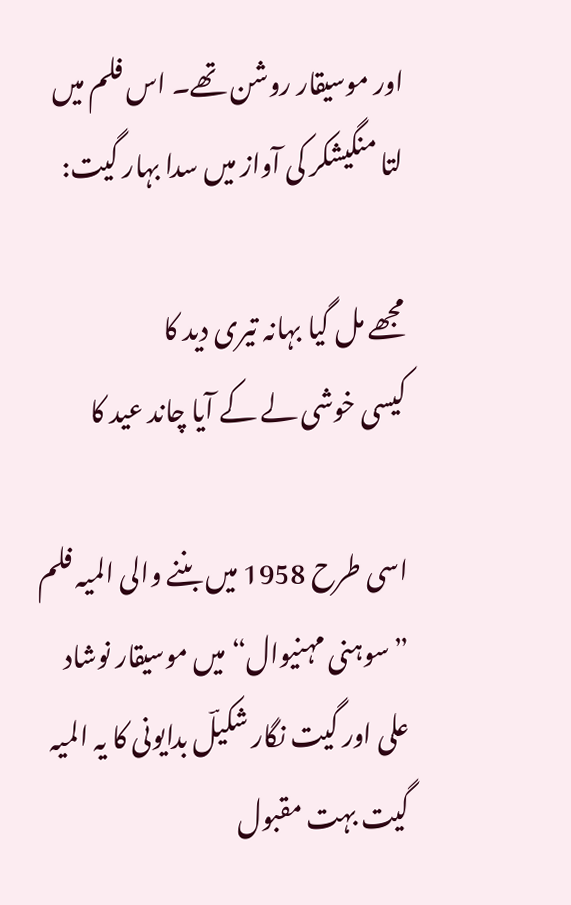اور موسیقار روشن تھے۔ اس فلم میں لتا منگیشکر کی آواز میں سدا بہار گیت:

مجھے مل گیا بہانہ تیری دید کا
کیسی خوشی لے کے آیا چاند عید کا

اسی طرح 1958 میں بننے والی المیہ فلم ”سوہنی مہنیوال“ میں موسیقار نوشاد علی اور گیت نگار شکیلؔ بدایونی کا یہ المیہ گیت بہت مقبول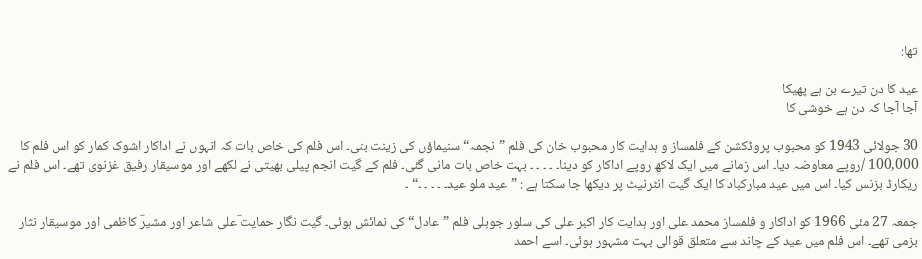تھا:

عید کا دن تیرے بن ہے پھیکا
آجا آجا کہ دن ہے خوشی کا

30 جولائی 1943 کو محبوب پروڈکشن کے فلمساز و ہدایت کار محبوب خان کی فلم ”نجمہ“ سنیماؤں کی زینت بنی۔ اس فلم کی خاص بات کہ انہوں نے اداکار اشوک کمار کو اس فلم کا 100,000 /روپے معاوضہ دیا۔ اس زمانے میں ایک لاکھ روپے اداکار کو دینا۔ ۔ ۔ ۔ ۔ بہت خاص بات مانی گئی۔ فلم کے گیت انجم پیلی بھیتی نے لکھے اور موسیقار رفیق غزنوی تھے۔ اس فلم نے ریکارڈ بزنس کیا۔ اس میں عید مبارکباد کا ایک گیت انٹرنیٹ پر دیکھا جا سکتا ہے : ”عید ملو عید۔ ۔ ۔ ۔ ۔“ ۔

جمعہ 27 مئی 1966 کو اداکار و فلمساز محمد علی اور ہدایت کار اکبر علی کی سلور جوبلی فلم ”عادل“ کی نمائش ہوئی۔ گیت نگار حمایت ؔعلی شاعر اور مشیرؔ کاظمی اور موسیقار نثار بزمی تھے۔ اس فلم میں عید کے چاند سے متعلق قوالی بہت مشہور ہوئی۔ اسے احمد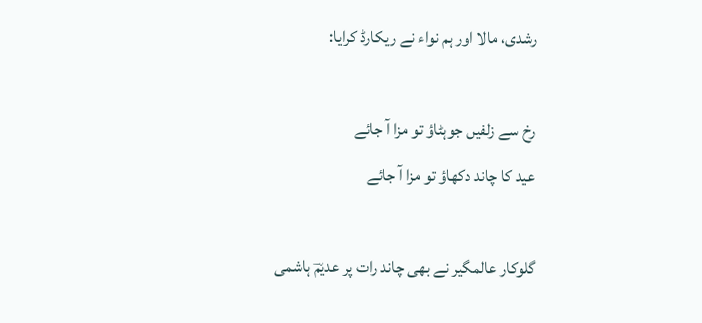رشدی، مالا اور ہم نواء نے ریکارڈ کرایا:

رخ سے زلفیں جوہٹاؤ تو مزا آ جائے
عید کا چاند دکھاؤ تو مزا آ جائے

گلوکار عالمگیر نے بھی چاند رات پر عدیمؔ ہاشمی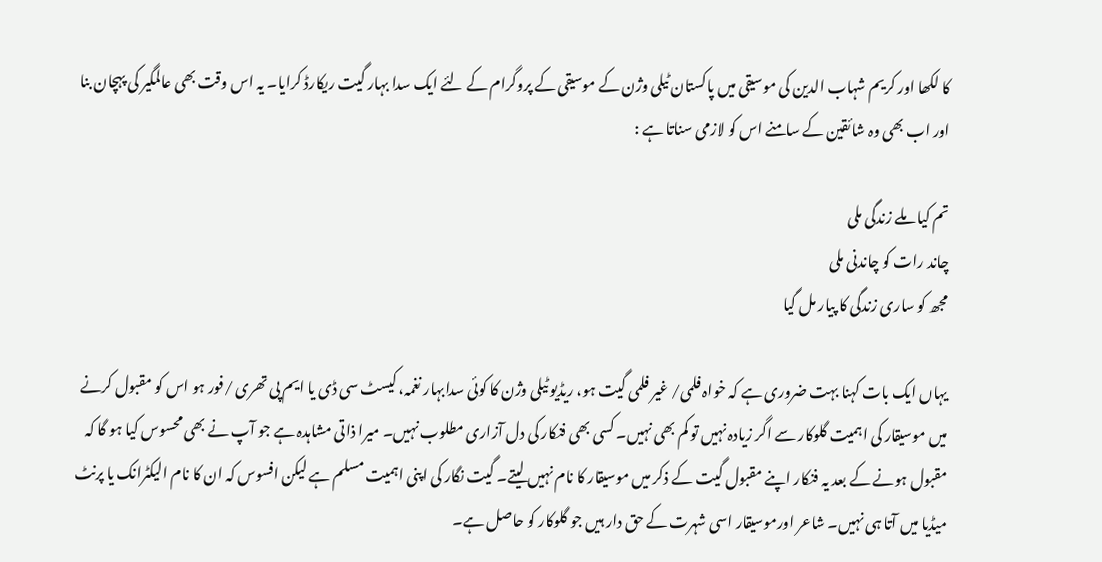کا لکھا اور کریم شہاب الدین کی موسیقی میں پاکستان ٹیلی وژن کے موسیقی کے پروگرام کے لئے ایک سدا بہار گیت ریکارڈ کرایا۔ یہ اس وقت بھی عالمگیر کی پہچان بنا اور اب بھی وہ شائقین کے سامنے اس کو لازمی سناتا ہے :

تم کیا ملے زندگی ملی
چاند رات کو چاندنی ملی
مجھ کو ساری زندگی کا پیار مل گیا

یہاں ایک بات کہنا بہت ضروری ہے کہ خواہ فلمی/ غیر فلمی گیت ہو، ریڈیو ٹیلی وژن کا کوئی سدابہار نغمہ، کیسٹ سی ڈی یا ایم پی تھری /فور ہو اس کو مقبول کرنے میں موسیقار کی اہمیت گلوکار سے اگر زیادہ نہیں تو کم بھی نہیں۔ کسی بھی فنکار کی دل آزاری مطلوب نہیں۔ میرا ذاتی مشاہدہ ہے جو آپ نے بھی محسوس کیا ہو گا کہ مقبول ہونے کے بعد یہ فنکار اپنے مقبول گیت کے ذکر میں موسیقار کا نام نہیں لیتے۔ گیت نگار کی اپنی اہمیت مسلم ہے لیکن افسوس کہ ان کا نام الیکٹرانک یا پرنٹ میڈیا میں آتا ہی نہیں۔ شاعر اورموسیقار اسی شہرت کے حق دار ہیں جو گلوکار کو حاصل ہے۔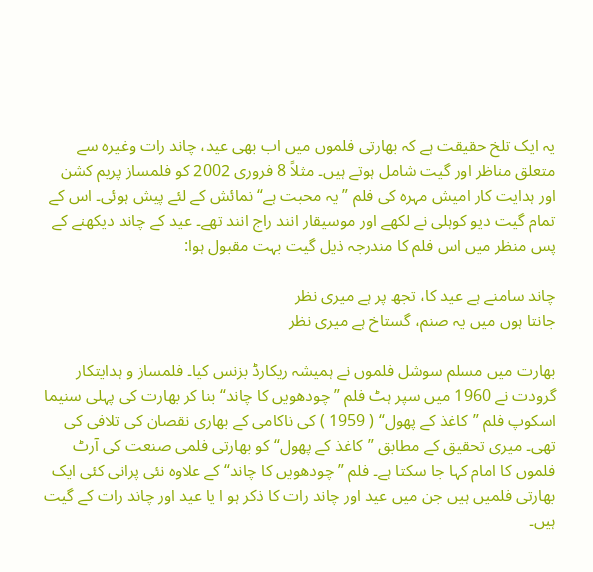یہ ایک تلخ حقیقت ہے کہ بھارتی فلموں میں اب بھی عید، چاند رات وغیرہ سے متعلق مناظر اور گیت شامل ہوتے ہیں۔ مثلاً 8 فروری 2002 کو فلمساز پریم کشن اور ہدایت کار امیش مہرہ کی فلم ”یہ محبت ہے“ نمائش کے لئے پیش ہوئی۔ اس کے تمام گیت دیو کوہلی نے لکھے اور موسیقار انند راج انند تھے۔ عید کے چاند دیکھنے کے پس منظر میں اس فلم کا مندرجہ ذیل گیت بہت مقبول ہوا:

چاند سامنے ہے عید کا، تجھ پر ہے میری نظر
جانتا ہوں میں یہ صنم، گستاخ ہے میری نظر

بھارت میں مسلم سوشل فلموں نے ہمیشہ ریکارڈ بزنس کیا۔ فلمساز و ہدایتکار گرودت نے 1960 میں سپر ہٹ فلم ”چودھویں کا چاند“ بنا کر بھارت کی پہلی سنیما اسکوپ فلم ”کاغذ کے پھول“ ( 1959 ) کی ناکامی کے بھاری نقصان کی تلافی کی تھی۔ میری تحقیق کے مطابق ”کاغذ کے پھول“ کو بھارتی فلمی صنعت کی آرٹ فلموں کا امام کہا جا سکتا ہے۔ فلم ”چودھویں کا چاند“ کے علاوہ نئی پرانی کئی ایک بھارتی فلمیں ہیں جن میں عید اور چاند رات کا ذکر ہو ا یا عید اور چاند رات کے گیت ہیں۔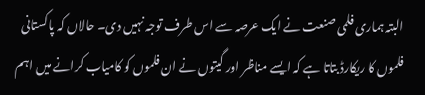البتہ ہماری فلمی صنعت نے ایک عرصہ سے اس طرف توجہ نہیں دی۔ حالاں کہ پاکستانی فلموں کا ریکارڈ بتاتا ہے کہ ایسے مناظر اور گیتوں نے ان فلموں کو کامیاب کرانے میں اہم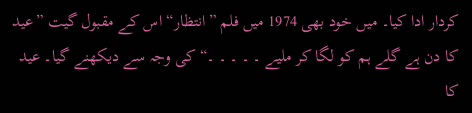کردار ادا کیا۔ میں خود بھی 1974 میں فلم ”انتظار“ اس کے مقبول گیت ”عید کا دن ہے گلے ہم کو لگا کر ملیے ۔ ۔ ۔ ۔ ۔“ کی وجہ سے دیکھنے گیا۔ عید کا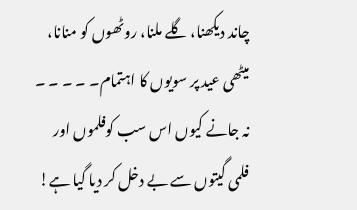چاند دیکھنا، گلے ملنا، روٹھوں کو منانا، میٹھی عید پر سویوں کا اہتمام۔ ۔ ۔ ۔ ۔ نہ جانے کیوں اس سب کوفلموں اور فلمی گیتوں سے بے دخل کر دیا گیا ہے!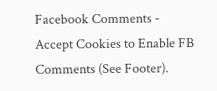Facebook Comments - Accept Cookies to Enable FB Comments (See Footer).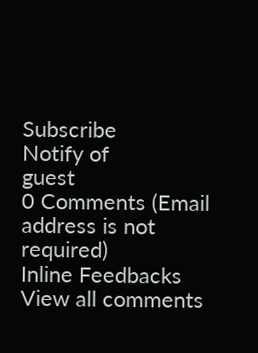Subscribe
Notify of
guest
0 Comments (Email address is not required)
Inline Feedbacks
View all comments